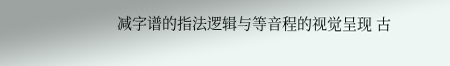减字谱的指法逻辑与等音程的视觉呈现 古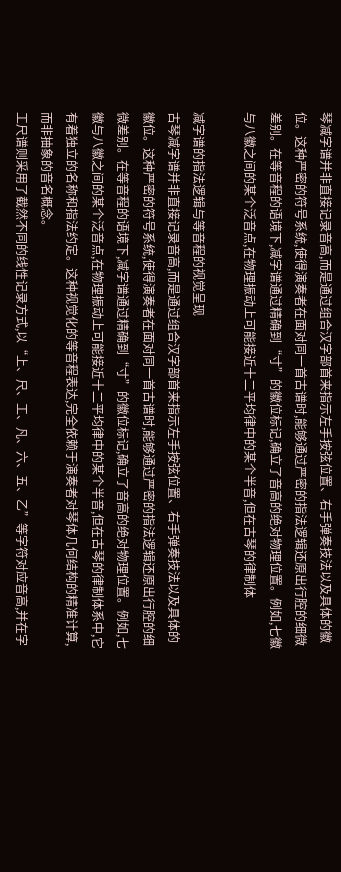琴减字谱并非直接记录音高,而是通过组合汉字部首来指示左手按弦位置、右手弹奏技法以及具体的徽位。这种严密的符号系统,使得演奏者在面对同一首古谱时,能够通过严密的指法逻辑还原出行腔的细微差别。在等音程的语境下,减字谱通过精确到“寸”的徽位标记,确立了音高的绝对物理位置。例如,七徽与八徽之间的某个泛音点,在物理振动上可能接近十二平均律中的某个半音,但在古琴的律制体

减字谱的指法逻辑与等音程的视觉呈现
古琴减字谱并非直接记录音高,而是通过组合汉字部首来指示左手按弦位置、右手弹奏技法以及具体的徽位。这种严密的符号系统,使得演奏者在面对同一首古谱时,能够通过严密的指法逻辑还原出行腔的细微差别。在等音程的语境下,减字谱通过精确到“寸”的徽位标记,确立了音高的绝对物理位置。例如,七徽与八徽之间的某个泛音点,在物理振动上可能接近十二平均律中的某个半音,但在古琴的律制体系中,它有着独立的名称和指法约定。这种视觉化的等音程表达,完全依赖于演奏者对琴体几何结构的精准计算,而非抽象的音名概念。
工尺谱则采用了截然不同的线性记录方式,以“上、尺、工、凡、六、五、乙”等字符对应音高,并在字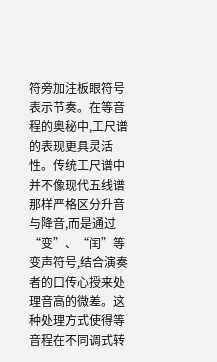符旁加注板眼符号表示节奏。在等音程的奥秘中,工尺谱的表现更具灵活性。传统工尺谱中并不像现代五线谱那样严格区分升音与降音,而是通过“变”、“闰”等变声符号,结合演奏者的口传心授来处理音高的微差。这种处理方式使得等音程在不同调式转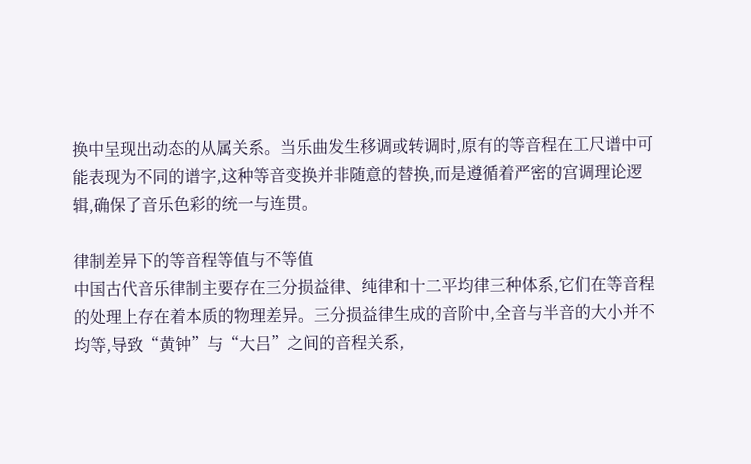换中呈现出动态的从属关系。当乐曲发生移调或转调时,原有的等音程在工尺谱中可能表现为不同的谱字,这种等音变换并非随意的替换,而是遵循着严密的宫调理论逻辑,确保了音乐色彩的统一与连贯。

律制差异下的等音程等值与不等值
中国古代音乐律制主要存在三分损益律、纯律和十二平均律三种体系,它们在等音程的处理上存在着本质的物理差异。三分损益律生成的音阶中,全音与半音的大小并不均等,导致“黄钟”与“大吕”之间的音程关系,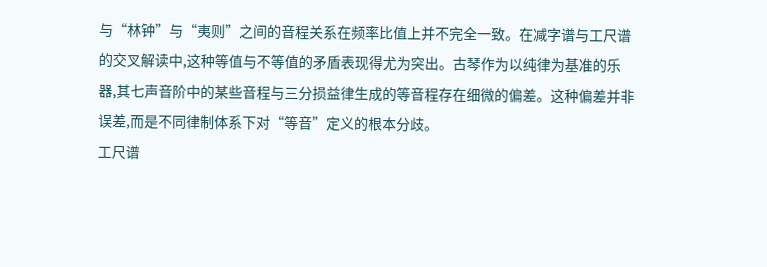与“林钟”与“夷则”之间的音程关系在频率比值上并不完全一致。在减字谱与工尺谱的交叉解读中,这种等值与不等值的矛盾表现得尤为突出。古琴作为以纯律为基准的乐器,其七声音阶中的某些音程与三分损益律生成的等音程存在细微的偏差。这种偏差并非误差,而是不同律制体系下对“等音”定义的根本分歧。
工尺谱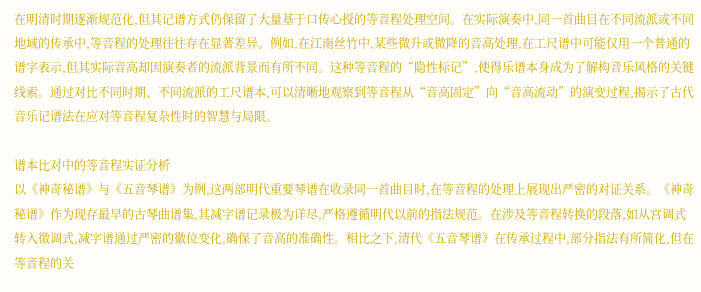在明清时期逐渐规范化,但其记谱方式仍保留了大量基于口传心授的等音程处理空间。在实际演奏中,同一首曲目在不同流派或不同地域的传承中,等音程的处理往往存在显著差异。例如,在江南丝竹中,某些微升或微降的音高处理,在工尺谱中可能仅用一个普通的谱字表示,但其实际音高却因演奏者的流派背景而有所不同。这种等音程的“隐性标记”,使得乐谱本身成为了解构音乐风格的关键线索。通过对比不同时期、不同流派的工尺谱本,可以清晰地观察到等音程从“音高固定”向“音高流动”的演变过程,揭示了古代音乐记谱法在应对等音程复杂性时的智慧与局限。

谱本比对中的等音程实证分析
以《神奇秘谱》与《五音琴谱》为例,这两部明代重要琴谱在收录同一首曲目时,在等音程的处理上展现出严密的对证关系。《神奇秘谱》作为现存最早的古琴曲谱集,其减字谱记录极为详尽,严格遵循明代以前的指法规范。在涉及等音程转换的段落,如从宫调式转入徵调式,减字谱通过严密的徽位变化,确保了音高的准确性。相比之下,清代《五音琴谱》在传承过程中,部分指法有所简化,但在等音程的关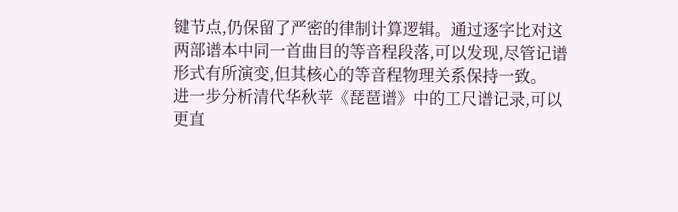键节点,仍保留了严密的律制计算逻辑。通过逐字比对这两部谱本中同一首曲目的等音程段落,可以发现,尽管记谱形式有所演变,但其核心的等音程物理关系保持一致。
进一步分析清代华秋苹《琵琶谱》中的工尺谱记录,可以更直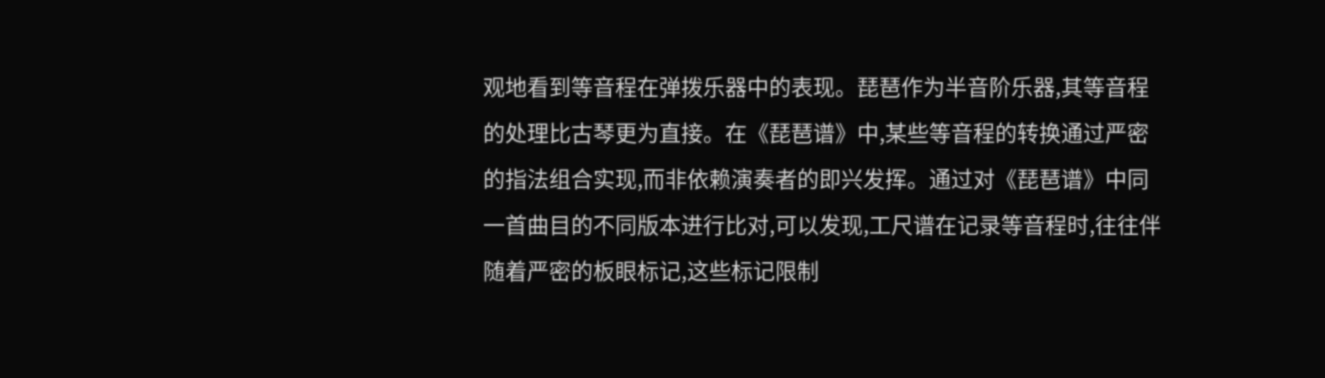观地看到等音程在弹拨乐器中的表现。琵琶作为半音阶乐器,其等音程的处理比古琴更为直接。在《琵琶谱》中,某些等音程的转换通过严密的指法组合实现,而非依赖演奏者的即兴发挥。通过对《琵琶谱》中同一首曲目的不同版本进行比对,可以发现,工尺谱在记录等音程时,往往伴随着严密的板眼标记,这些标记限制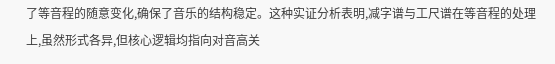了等音程的随意变化,确保了音乐的结构稳定。这种实证分析表明,减字谱与工尺谱在等音程的处理上,虽然形式各异,但核心逻辑均指向对音高关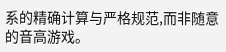系的精确计算与严格规范,而非随意的音高游戏。